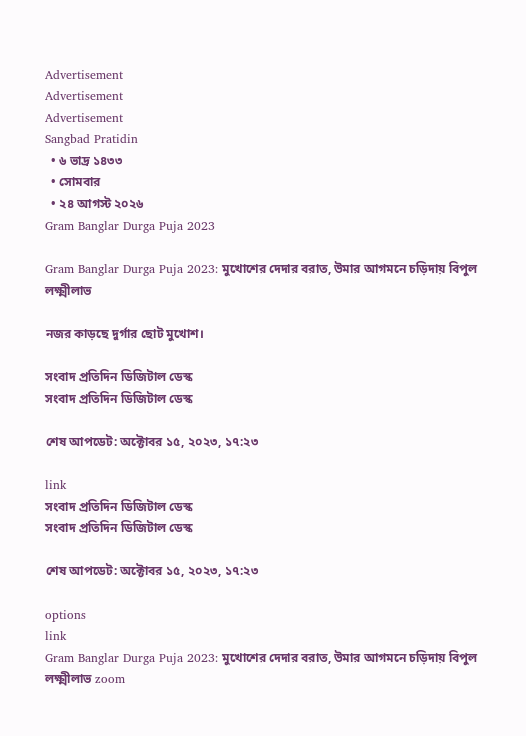Advertisement
Advertisement
Advertisement
Sangbad Pratidin
  • ৬ ভাদ্র ১৪৩৩
  • সোমবার
  • ২৪ আগস্ট ২০২৬
Gram Banglar Durga Puja 2023

Gram Banglar Durga Puja 2023: মুখোশের দেদার বরাত, উমার আগমনে চড়িদায় বিপুল লক্ষ্মীলাভ

নজর কাড়ছে দুর্গার ছোট মুখোশ।

সংবাদ প্রতিদিন ডিজিটাল ডেস্ক
সংবাদ প্রতিদিন ডিজিটাল ডেস্ক

শেষ আপডেট: অক্টোবর ১৫, ২০২৩, ১৭:২৩

link
সংবাদ প্রতিদিন ডিজিটাল ডেস্ক
সংবাদ প্রতিদিন ডিজিটাল ডেস্ক

শেষ আপডেট: অক্টোবর ১৫, ২০২৩, ১৭:২৩

options
link
Gram Banglar Durga Puja 2023: মুখোশের দেদার বরাত, উমার আগমনে চড়িদায় বিপুল লক্ষ্মীলাভ zoom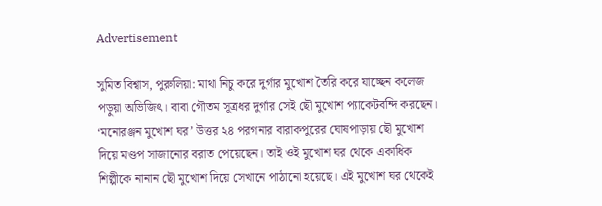Advertisement

সুমিত বিশ্বাস, পুরুলিয়া: মাথা নিচু করে দুর্গার মুখোশ তৈরি করে যাচ্ছেন কলেজ পড়ুয়া অভিজিৎ। বাবা গৌতম সূত্রধর দুর্গার সেই ছৌ মুখোশ প্যাকেটবন্দি করছেন। ‘মনোরঞ্জন মুখোশ ঘর’ উত্তর ২৪ পরগনার বারাকপুরের ঘোষপাড়ায় ছৌ মুখোশ দিয়ে মণ্ডপ সাজানোর বরাত পেয়েছেন। তাই ওই মুখোশ ঘর থেকে একাধিক শিল্পীকে নানান ছৌ মুখোশ দিয়ে সেখানে পাঠানো হয়েছে। এই মুখোশ ঘর থেকেই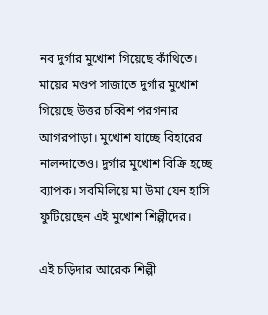নব দুর্গার মুখোশ গিয়েছে কাঁথিতে। মায়ের মণ্ডপ সাজাতে দুর্গার মুখোশ গিয়েছে উত্তর চব্বিশ পরগনার আগরপাড়া। মুখোশ যাচ্ছে বিহারের নালন্দাতেও। দুর্গার মুখোশ বিক্রি হচ্ছে ব্যাপক। সবমিলিয়ে মা উমা যেন হাসি ফুটিয়েছেন এই মুখোশ শিল্পীদের।

এই চড়িদার আরেক শিল্পী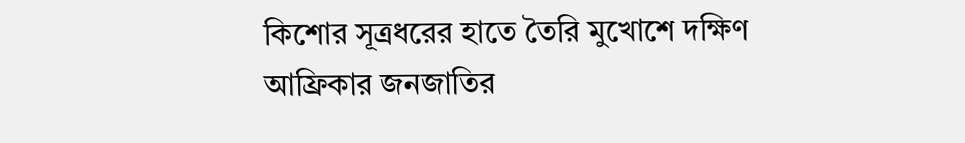কিশোর সূত্রধরের হাতে তৈরি মুখোশে দক্ষিণ আফ্রিকার জনজাতির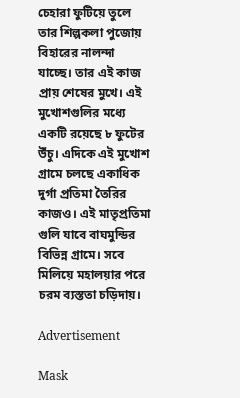চেহারা ফুটিয়ে তুলে তার শিল্পকলা পুজোয় বিহারের নালন্দা যাচ্ছে। তার এই কাজ প্রায় শেষের মুখে। এই মুখোশগুলির মধ্যে একটি রয়েছে ৮ ফুটের উঁচু। এদিকে এই মুখোশ গ্রামে চলছে একাধিক দুর্গা প্রতিমা তৈরির কাজও। এই মাতৃপ্রতিমা গুলি যাবে বাঘমুন্ডির বিভিন্ন গ্রামে। সবে মিলিয়ে মহালয়ার পরে চরম ব্যস্ততা চড়িদায়।

Advertisement

Mask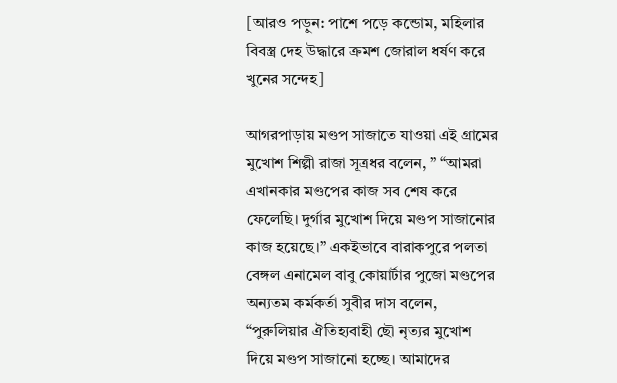[আরও পড়ুন: পাশে পড়ে কন্ডোম, মহিলার বিবস্ত্র দেহ উদ্ধারে ক্রমশ জোরাল ধর্ষণ করে খুনের সন্দেহ]

আগরপাড়ায় মণ্ডপ সাজাতে যাওয়া এই গ্রামের মুখোশ শিল্পী রাজা সূত্রধর বলেন, ” “আমরা এখানকার মণ্ডপের কাজ সব শেষ করে ফেলেছি। দুর্গার মুখোশ দিয়ে মণ্ডপ সাজানোর কাজ হয়েছে।” একইভাবে বারাকপুরে পলতা বেঙ্গল এনামেল বাবু কোয়ার্টার পুজো মণ্ডপের অন্যতম কর্মকর্তা সুবীর দাস বলেন, “পুরুলিয়ার ঐতিহ্যবাহী ছৌ নৃত্যর মুখোশ দিয়ে মণ্ডপ সাজানো হচ্ছে। আমাদের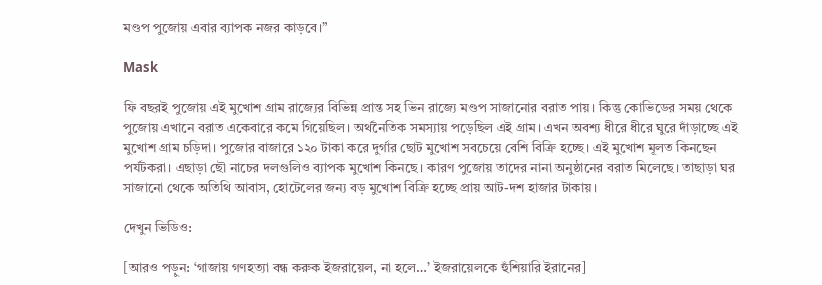মণ্ডপ পুজোয় এবার ব্যাপক নজর কাড়বে।”

Mask

ফি বছরই পুজোয় এই মুখোশ গ্রাম রাজ্যের বিভিন্ন প্রান্ত সহ ভিন রাজ্যে মণ্ডপ সাজানোর বরাত পায়। কিন্তু কোভিডের সময় থেকে পুজোয় এখানে বরাত একেবারে কমে গিয়েছিল। অর্থনৈতিক সমস্যায় পড়েছিল এই গ্রাম। এখন অবশ্য ধীরে ধীরে ঘুরে দাঁড়াচ্ছে এই মুখোশ গ্রাম চড়িদা। পুজোর বাজারে ১২০ টাকা করে দুর্গার ছোট মুখোশ সবচেয়ে বেশি বিক্রি হচ্ছে। এই মুখোশ মূলত কিনছেন পর্যটকরা। এছাড়া ছৌ নাচের দলগুলিও ব্যাপক মুখোশ কিনছে। কারণ পুজোয় তাদের নানা অনুষ্ঠানের বরাত মিলেছে। তাছাড়া ঘর সাজানো থেকে অতিথি আবাস, হোটেলের জন্য বড় মুখোশ বিক্রি হচ্ছে প্রায় আট-দশ হাজার টাকায়।

দেখুন ভিডিও:

[আরও পড়ুন: ‘গাজায় গণহত্যা বন্ধ করুক ইজরায়েল, না হলে…’ ইজরায়েলকে হুঁশিয়ারি ইরানের]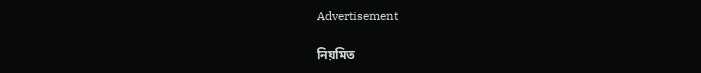Advertisement

নিয়মিত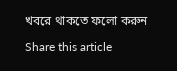খবরে থাকতে ফলো করুন

Share this article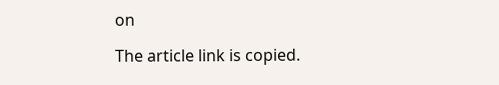on

The article link is copied.